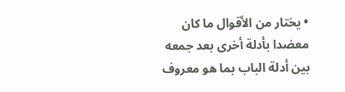• يختار من الأقوال ما كان معضدا بأدلة أخرى بعد جمعه بين أدلة الباب بما هو معروف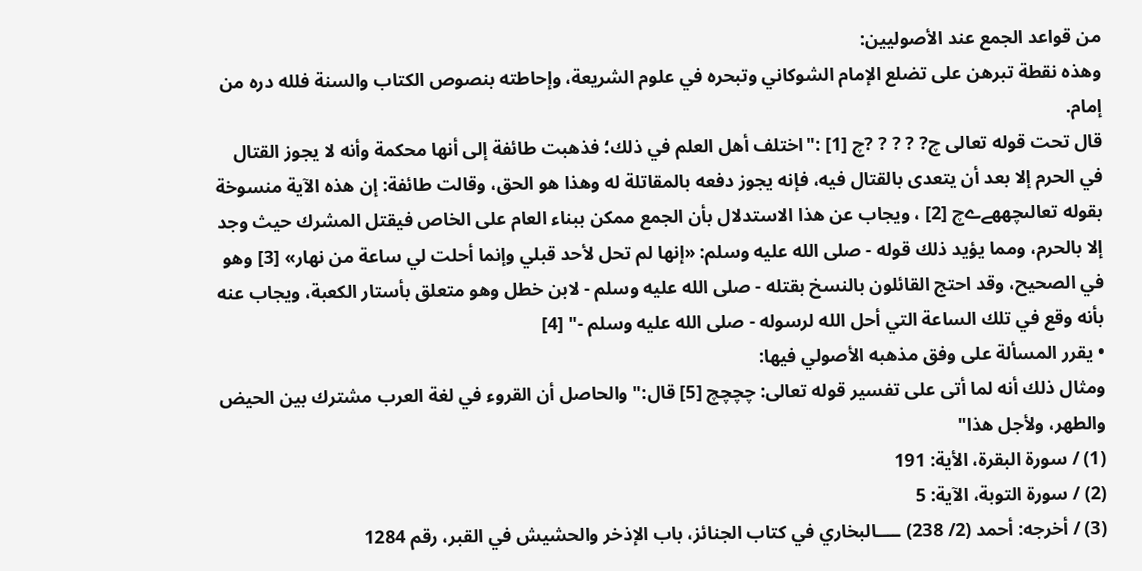من قواعد الجمع عند الأصوليين:
وهذه نقطة تبرهن على تضلع الإمام الشوكاني وتبحره في علوم الشريعة، وإحاطته بنصوص الكتاب والسنة فلله دره من إمام.
قال تحت قوله تعالى چ? ? ? ? ?چ [1] :"اختلف أهل العلم في ذلك؛ فذهبت طائفة إلى أنها محكمة وأنه لا يجوز القتال في الحرم إلا بعد أن يتعدى بالقتال فيه، فإنه يجوز دفعه بالمقاتلة له وهذا هو الحق، وقالت طائفة: إن هذه الآية منسوخة بقوله تعالىچھھےےچ [2] ، ويجاب عن هذا الاستدلال بأن الجمع ممكن ببناء العام على الخاص فيقتل المشرك حيث وجد إلا بالحرم، ومما يؤيد ذلك قوله - صلى الله عليه وسلم: «إنها لم تحل لأحد قبلي وإنما أحلت لي ساعة من نهار» [3] وهو في الصحيح، وقد احتج القائلون بالنسخ بقتله - صلى الله عليه وسلم - لابن خطل وهو متعلق بأستار الكعبة، ويجاب عنه بأنه وقع في تلك الساعة التي أحل الله لرسوله - صلى الله عليه وسلم -" [4]
• يقرر المسألة على وفق مذهبه الأصولي فيها:
ومثال ذلك أنه لما أتى على تفسير قوله تعالى: چچچچ [5] قال:"والحاصل أن القروء في لغة العرب مشترك بين الحيض والطهر، ولأجل هذا"
(1) / سورة البقرة، الأية: 191
(2) / سورة التوبة، الآية: 5
(3) / أخرجه: أحمد (2/ 238) ــــالبخاري في كتاب الجنائز، باب الإذخر والحشيش في القبر، رقم 1284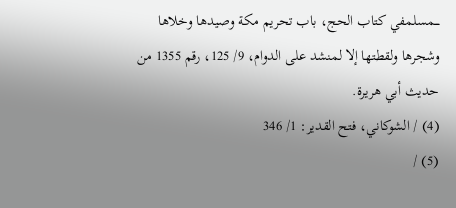ــــمسلمفي كتاب الحج، باب تحريم مكة وصيدها وخلاها وشجرها ولقطتها إلا لمنشد على الدوام، 9/ 125، رقم 1355 من حديث أبي هريرة.
(4) / الشوكاني، فتح القدير: 1/ 346
(5) /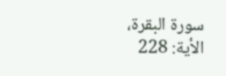سورة البقرة، الأية: 228